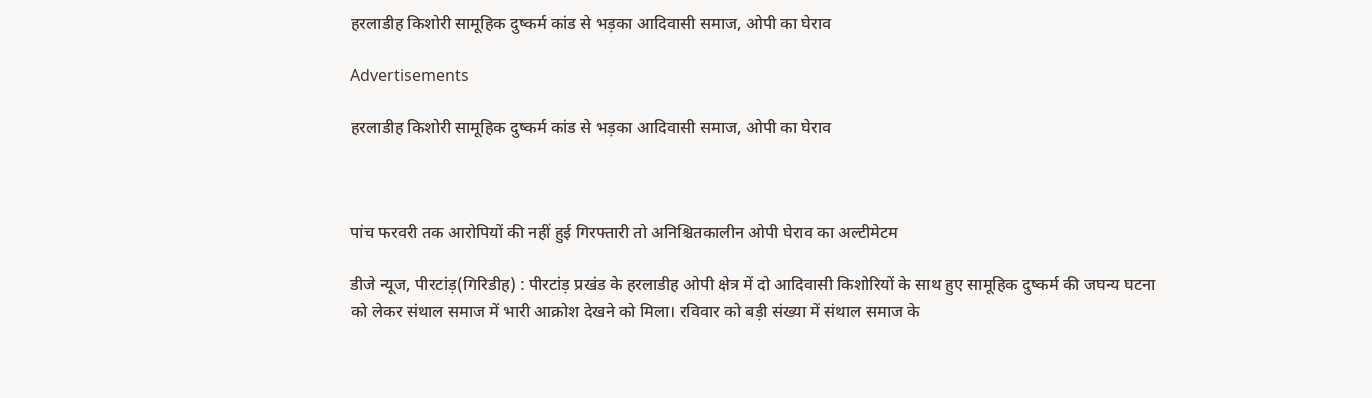हरलाडीह किशोरी सामूहिक दुष्कर्म कांड से भड़का आदिवासी समाज, ओपी का घेराव

Advertisements

हरलाडीह किशोरी सामूहिक दुष्कर्म कांड से भड़का आदिवासी समाज, ओपी का घेराव



पांच फरवरी तक आरोपियों की नहीं हुई गिरफ्तारी तो अनिश्चितकालीन ओपी घेराव का अल्टीमेटम

डीजे न्यूज, पीरटांड़(गिरिडीह) : पीरटांड़ प्रखंड के हरलाडीह ओपी क्षेत्र में दो आदिवासी किशोरियों के साथ हुए सामूहिक दुष्कर्म की जघन्य घटना को लेकर संथाल समाज में भारी आक्रोश देखने को मिला। रविवार को बड़ी संख्या में संथाल समाज के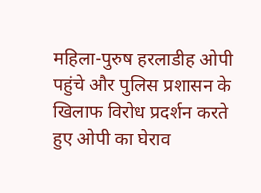महिला-पुरुष हरलाडीह ओपी पहुंचे और पुलिस प्रशासन के खिलाफ विरोध प्रदर्शन करते हुए ओपी का घेराव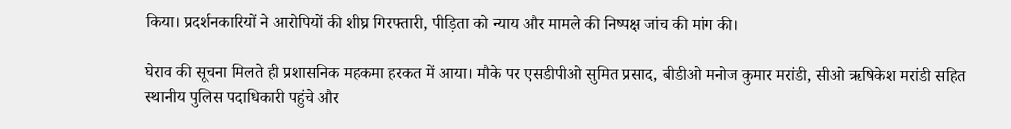किया। प्रदर्शनकारियों ने आरोपियों की शीघ्र गिरफ्तारी, पीड़िता को न्याय और मामले की निष्पक्ष जांच की मांग की।

घेराव की सूचना मिलते ही प्रशासनिक महकमा हरकत में आया। मौके पर एसडीपीओ सुमित प्रसाद, बीडीओ मनोज कुमार मरांडी, सीओ ऋषिकेश मरांडी सहित स्थानीय पुलिस पदाधिकारी पहुंचे और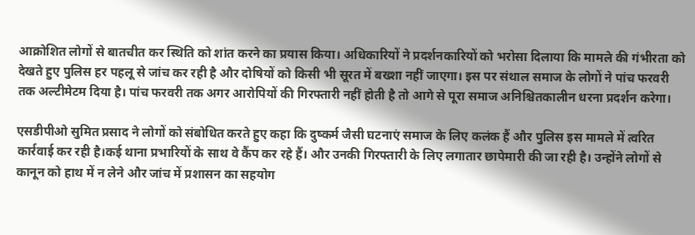आक्रोशित लोगों से बातचीत कर स्थिति को शांत करने का प्रयास किया। अधिकारियों ने प्रदर्शनकारियों को भरोसा दिलाया कि मामले की गंभीरता को देखते हुए पुलिस हर पहलू से जांच कर रही है और दोषियों को किसी भी सूरत में बख्शा नहीं जाएगा। इस पर संथाल समाज के लोगों ने पांच फरवरी तक अल्टीमेटम दिया है। पांच फरवरी तक अगर आरोपियों की गिरफ्तारी नहीं होती है तो आगे से पूरा समाज अनिश्चितकालीन धरना प्रदर्शन करेगा।

एसडीपीओ सुमित प्रसाद ने लोगों को संबोधित करते हुए कहा कि दुष्कर्म जैसी घटनाएं समाज के लिए कलंक हैं और पुलिस इस मामले में त्वरित कार्रवाई कर रही है।कई थाना प्रभारियों के साथ वे कैंप कर रहे हैं। और उनकी गिरफ्तारी के लिए लगातार छापेमारी की जा रही है। उन्होंने लोगों से कानून को हाथ में न लेने और जांच में प्रशासन का सहयोग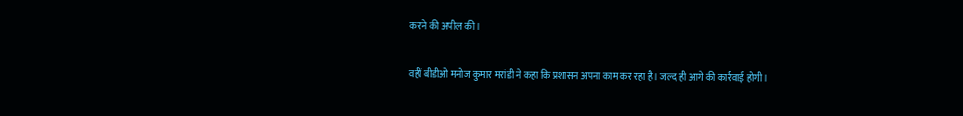करने की अपील की।

वहीं बीडीओ मनोज कुमार मरांडी ने कहा कि प्रशासन अपना काम कर रहा है। जल्द ही आगे की कार्रवाई होगी।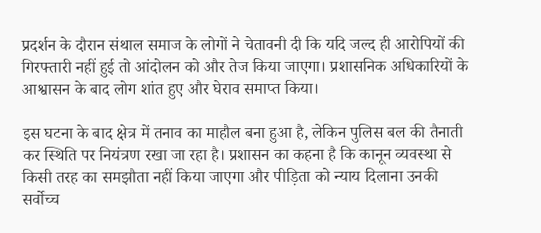प्रदर्शन के दौरान संथाल समाज के लोगों ने चेतावनी दी कि यदि जल्द ही आरोपियों की गिरफ्तारी नहीं हुई तो आंदोलन को और तेज किया जाएगा। प्रशासनिक अधिकारियों के आश्वासन के बाद लोग शांत हुए और घेराव समाप्त किया।

इस घटना के बाद क्षेत्र में तनाव का माहौल बना हुआ है, लेकिन पुलिस बल की तैनाती कर स्थिति पर नियंत्रण रखा जा रहा है। प्रशासन का कहना है कि कानून व्यवस्था से किसी तरह का समझौता नहीं किया जाएगा और पीड़िता को न्याय दिलाना उनकी सर्वोच्च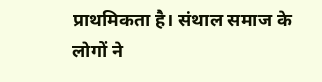प्राथमिकता है। संथाल समाज के लोगों ने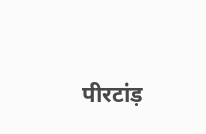पीरटांड़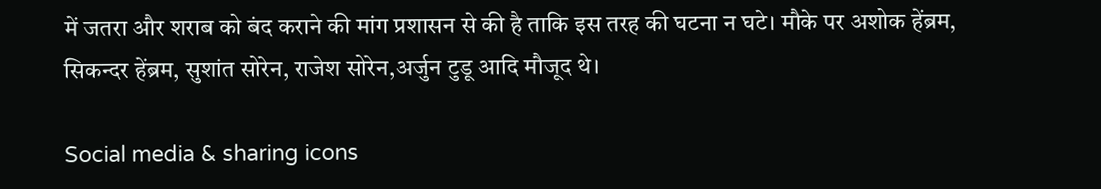में जतरा और शराब को बंद कराने की मांग प्रशासन से की है ताकि इस तरह की घटना न घटे। मौके पर अशोक हेंब्रम, सिकन्दर हेंब्रम, सुशांत सोरेन, राजेश सोरेन,अर्जुन टुडू आदि मौजूद थे।

Social media & sharing icons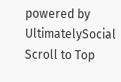powered by UltimatelySocial
Scroll to Top